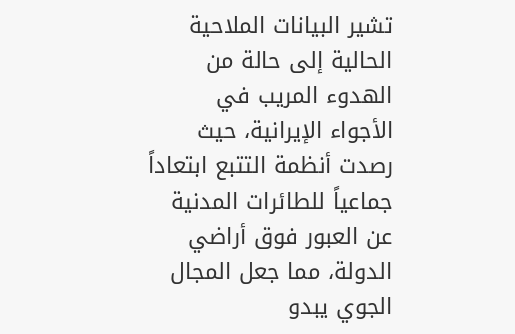تشير البيانات الملاحية الحالية إلى حالة من الهدوء المريب في الأجواء الإيرانية، حيث رصدت أنظمة التتبع ابتعاداً جماعياً للطائرات المدنية عن العبور فوق أراضي الدولة، مما جعل المجال الجوي يبدو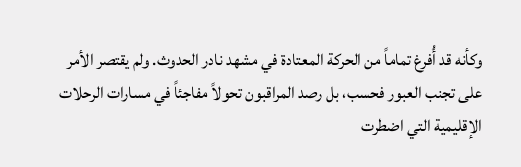وكأنه قد أُفرغ تماماً من الحركة المعتادة في مشهد نادر الحدوث. ولم يقتصر الأمر على تجنب العبور فحسب، بل رصد المراقبون تحولاً مفاجئاً في مسارات الرحلات الإقليمية التي اضطرت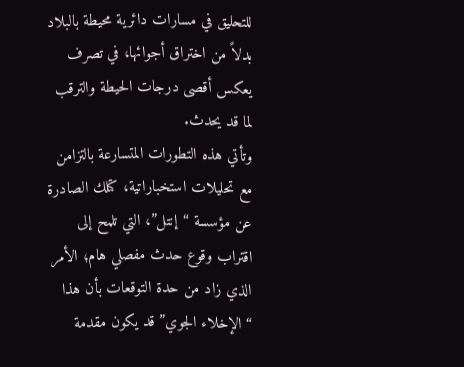للتحليق في مسارات دائرية محيطة بالبلاد بدلاً من اختراق أجوائها، في تصرف يعكس أقصى درجات الحيطة والترقب لما قد يحدث.
وتأتي هذه التطورات المتسارعة بالتزامن مع تحليلات استخباراتية، كتلك الصادرة عن مؤسسة “إنتل”، التي تلمح إلى اقتراب وقوع حدث مفصلي هام؛ الأمر الذي زاد من حدة التوقعات بأن هذا “الإخلاء الجوي” قد يكون مقدمة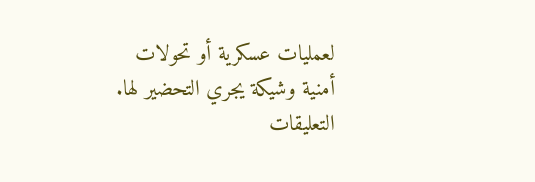لعمليات عسكرية أو تحولات أمنية وشيكة يجري التحضير لها.
التعليقات